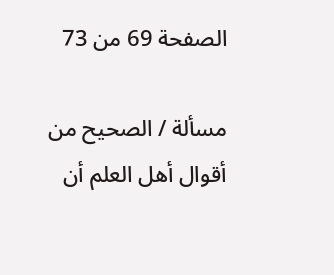الصفحة 69 من 73

مسألة / الصحيح من أقوال أهل العلم أن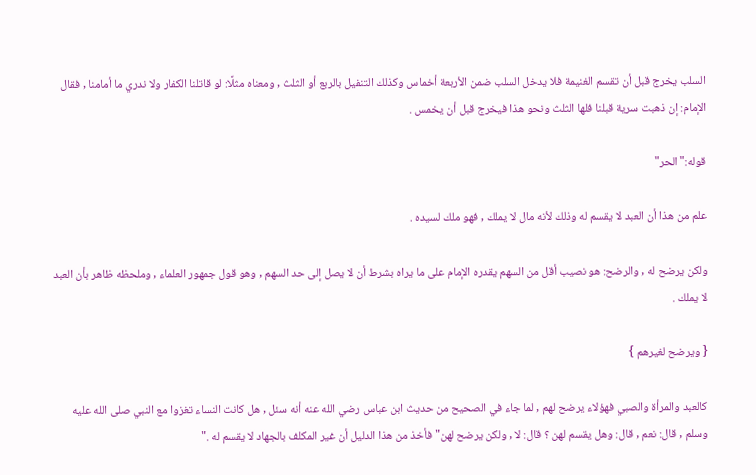السلب يخرج قبل أن تقسم الغنيمة فلا يدخل السلب ضمن الأربعة أخماس وكذلك التنفيل بالربع أو الثلث , ومعناه مثلًا: لو قاتلنا الكفار ولا ندري ما أمامنا , فقال الإمام: إن ذهبت سرية قبلنا فلها الثلث ونحو هذا فيخرج قبل أن يخمس .

قوله:"الحر"

علم من هذا أن العبد لا يقسم له وذلك لأنه مال لا يملك , فهو ملك لسيده .

ولكن يرضح له , والرضح: هو نصيب أقل من السهم يقدره الإمام على ما يراه بشرط أن لا يصل إلى حد السهم , وهو قول جمهور العلماء , وملحظه ظاهر بأن العبد لا يملك .

{ ويرضح لغيرهم }

كالعبد والمرأة والصبي فهؤلاء يرضح لهم , لما جاء في الصحيح من حديث ابن عباس رضي الله عنه أنه سئل , هل كانت النساء تغزوا مع النبي صلى الله عليه وسلم , قال: نعم , قال: وهل يقسم لهن ؟ قال: لا , ولكن يرضح لهن"فأخذ من هذا الدليل أن غير المكلف بالجهاد لا يقسم له ."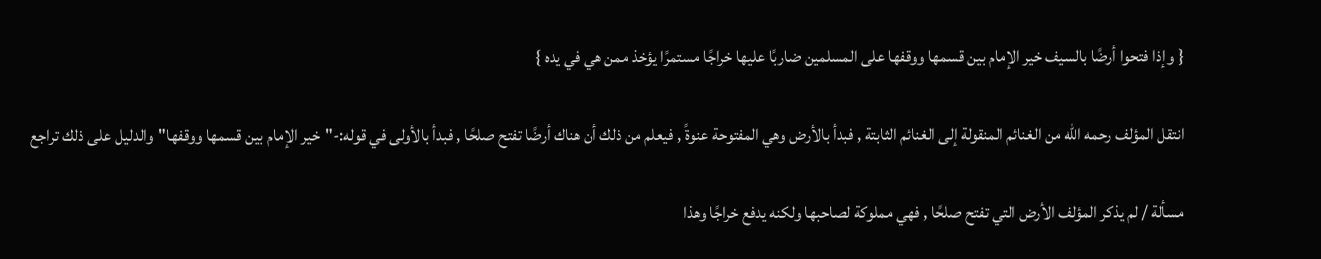{ وإذا فتحوا أرضًا بالسيف خير الإمام بين قسمها ووقفها على المسلمين ضاربًا عليها خراجًا مستمرًا يؤخذ ممن هي في يده }

انتقل المؤلف رحمه الله من الغنائم المنقولة إلى الغنائم الثابتة , فبدأ بالأرض وهي المفتوحة عنوةً , فيعلم من ذلك أن هناك أرضًا تفتح صلحًا , فبدأ بالأولى في قوله:-"خير الإمام بين قسمها ووقفها"والدليل على ذلك تراجع

مسألة / لم يذكر المؤلف الأرض التي تفتح صلحًا , فهي مملوكة لصاحبها ولكنه يدفع خراجًا وهذا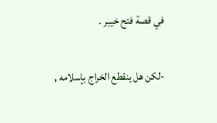في قصة فتح خيبر .

-لكن هل ينقطع الخراج بإسلامه ,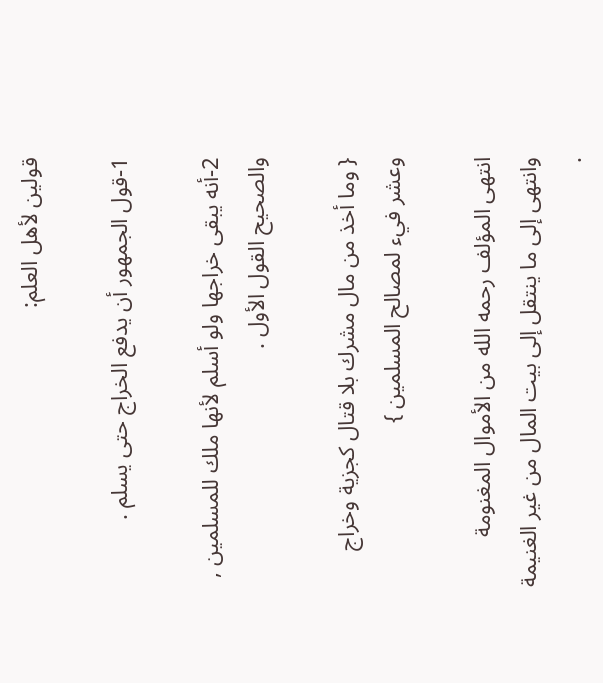قولين لأهل العلم:

1-قول الجمهور أن يدفع الخراج حتى يسلم .

2-أنه يبقى خراجها ولو أسلم لأنها ملك للمسلمين , والصحيح القول الأول .

{ وما أخذ من مال مشرك بلا قتال كجزية وخراج وعشر فيء لمصالح المسلمين }

انتهى المؤلف رحمه الله من الأموال المغنومة وانتهى إلى ما ينتقل إلى بيت المال من غير الغنيمة .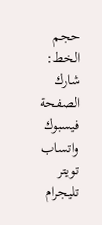حجم الخط:
شارك الصفحة
فيسبوك واتساب تويتر تليجرام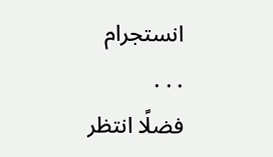انستجرام
. . .
فضلًا انتظر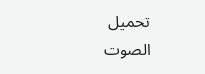تحميل الصوت